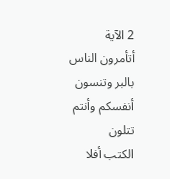2 الآية
أتأمرون الناس بالبر وتنسون أنفسكم وأنتم تتلون
الكتب أفلا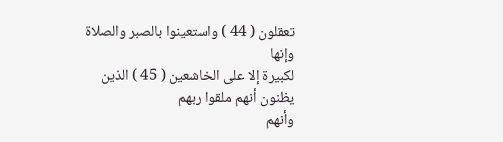تعقلون ( 44 ) واستعينوا بالصبر والصلاة وإنها
لكبيرة إلا على الخاشعين ( 45 ) الذين يظنون أنهم ملقوا ربهم
وأنهم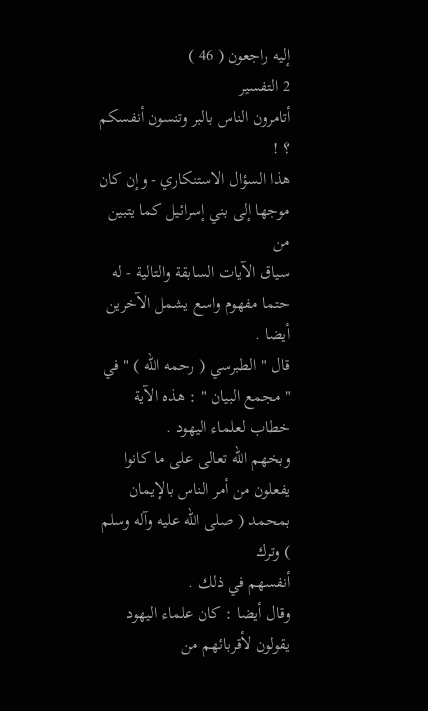إليه راجعون ( 46 )
2 التفسير
أتامرون الناس بالبر وتنسون أنفسكم ؟ !
هذا السؤال الاستنكاري - وإن كان موجها إلى بني إسرائيل كما يتبين من
سياق الآيات السابقة والتالية - له حتما مفهوم واسع يشمل الآخرين أيضا .
قال " الطبرسي ( رحمه الله ) " في " مجمع البيان " : هذه الآية خطاب لعلماء اليهود .
وبخهم الله تعالى على ما كانوا يفعلون من أمر الناس بالإيمان بمحمد ( صلى الله عليه وآله وسلم ) وترك
أنفسهم في ذلك .
وقال أيضا : كان علماء اليهود يقولون لأقربائهم من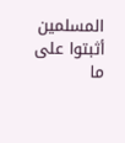المسلمين أثبتوا على ما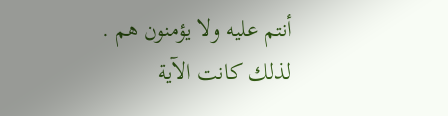أنتم عليه ولا يؤمنون هم .
لذلك كانت الآية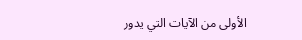الأولى من الآيات التي يدور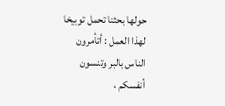حولها بحثنا تحمل توبيخا
لهذا العمل : أتأمرون الناس بالبر وتنسون أنفسكم ،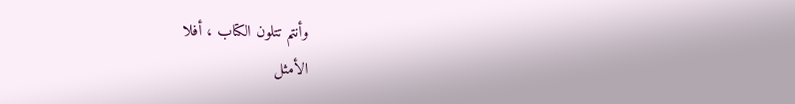وأنتم تتلون الكتاب ، أفلا
الأمثل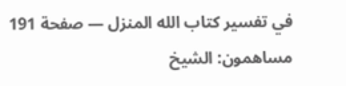في تفسير كتاب الله المنزل — صفحة 191
مساهمون: الشيخ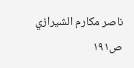ناصر مكارم الشيرازي
ص١٩١